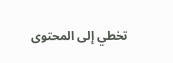تخطي إلى المحتوى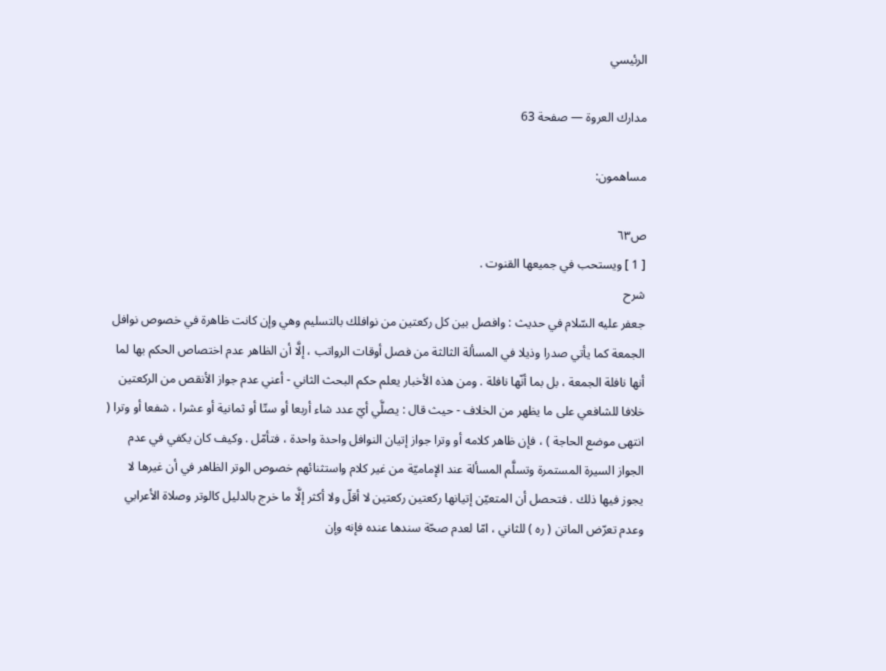الرئيسي

مدارك العروة — صفحة 63

مساهمون:

ص٦٣
[ 1 ] ويستحب في جميعها القنوت .
شرح
جعفر عليه السّلام في حديث : وافصل بين كل ركعتين من نوافلك بالتسليم وهي وإن كانت ظاهرة في خصوص نوافل الجمعة كما يأتي صدرا وذيلا في المسألة الثالثة من فصل أوقات الرواتب ، إلَّا أن الظاهر عدم اختصاص الحكم بها لما أنها نافلة الجمعة ، بل بما أنّها نافلة . ومن هذه الأخبار يعلم حكم البحث الثاني - أعني عدم جواز الأنقص من الركعتين خلافا للشافعي على ما يظهر من الخلاف - حيث قال : يصلَّي أيّ عدد شاء أربعا أو ستّا أو ثمانية أو عشرا ، شفعا أو وترا ( انتهى موضع الحاجة ) ، فإن ظاهر كلامه أو وترا جواز إتيان النوافل واحدة واحدة ، فتأمّل . وكيف كان يكفي في عدم الجواز السيرة المستمرة وتسلَّم المسألة عند الإماميّة من غير كلام واستثنائهم خصوص الوتر الظاهر في أن غيرها لا يجوز فيها ذلك . فتحصل أن المتعيّن إتيانها ركعتين ركعتين لا أقلّ ولا أكثر إلَّا ما خرج بالدليل كالوتر وصلاة الأعرابي وعدم تعرّض الماتن ( ره ) للثاني ، امّا لعدم صحّة سندها عنده فإنه وإن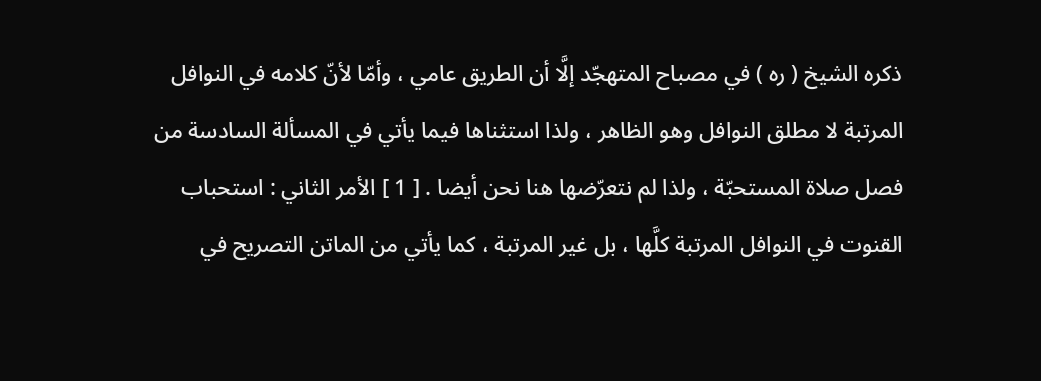ذكره الشيخ ( ره ) في مصباح المتهجّد إلَّا أن الطريق عامي ، وأمّا لأنّ كلامه في النوافل المرتبة لا مطلق النوافل وهو الظاهر ، ولذا استثناها فيما يأتي في المسألة السادسة من فصل صلاة المستحبّة ، ولذا لم نتعرّضها هنا نحن أيضا . [ 1 ] الأمر الثاني : استحباب القنوت في النوافل المرتبة كلَّها ، بل غير المرتبة ، كما يأتي من الماتن التصريح في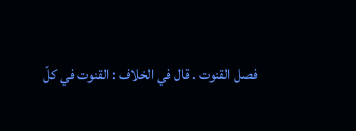فصل القنوت . قال في الخلاف : القنوت في كلّ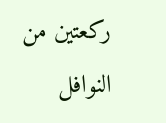ركعتين من النوافل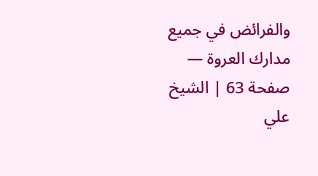والفرائض في جميع
مدارك العروة — صفحة 63 | الشيخ علي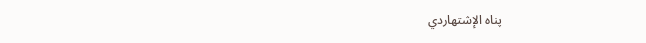پناه الإشتهاردي